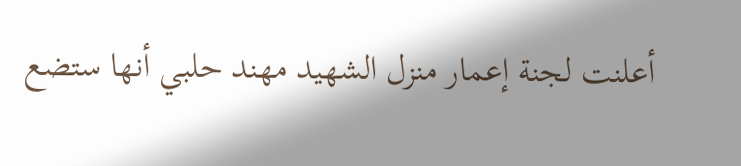أعلنت لجنة إعمار منزل الشهيد مهند حلبي أنها ستضع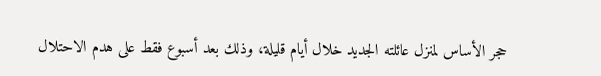حجر الأساس لمنزل عائلته الجديد خلال أيام قليلة، وذلك بعد أسبوع فقط على هدم الاحتلال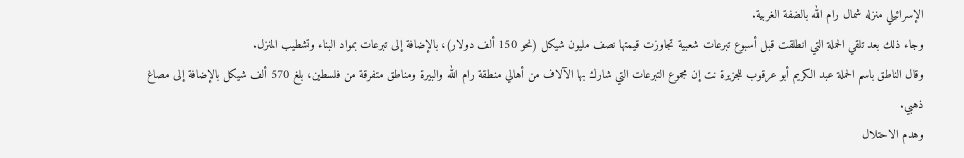الإسرائيلي منزله شمال رام الله بالضفة الغربية.
وجاء ذلك بعد تلقي الحملة التي انطلقت قبل أسبوع تبرعات شعبية تجاوزت قيمتها نصف مليون شيكل (نحو 150 ألف دولار)، بالإضافة إلى تبرعات بمواد البناء وتشطيب المنزل.
وقال الناطق باسم الحملة عبد الكريم أبو عرقوب للجزيرة نت إن مجموع التبرعات التي شارك بها الآلاف من أهالي منطقة رام الله والبيرة ومناطق متفرقة من فلسطين، بلغ 570 ألف شيكل بالإضافة إلى مصاغ ذهبي.
وهدم الاحتلال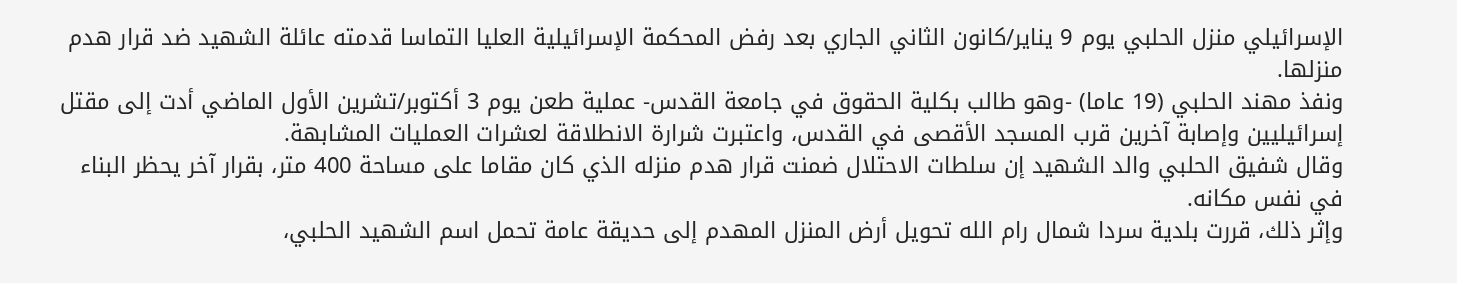الإسرائيلي منزل الحلبي يوم 9 يناير/كانون الثاني الجاري بعد رفض المحكمة الإسرائيلية العليا التماسا قدمته عائلة الشهيد ضد قرار هدم منزلها.
ونفذ مهند الحلبي (19 عاما) -وهو طالب بكلية الحقوق في جامعة القدس- عملية طعن يوم 3 أكتوبر/تشرين الأول الماضي أدت إلى مقتل إسرائيليين وإصابة آخرين قرب المسجد الأقصى في القدس، واعتبرت شرارة الانطلاقة لعشرات العمليات المشابهة.
وقال شفيق الحلبي والد الشهيد إن سلطات الاحتلال ضمنت قرار هدم منزله الذي كان مقاما على مساحة 400 متر، بقرار آخر يحظر البناء في نفس مكانه.
وإثر ذلك، قررت بلدية سردا شمال رام الله تحويل أرض المنزل المهدم إلى حديقة عامة تحمل اسم الشهيد الحلبي،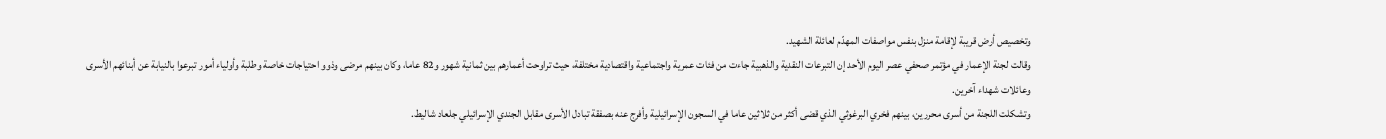وتخصيص أرض قريبة لإقامة منزل بنفس مواصفات المهدّم لعائلة الشهيد.
وقالت لجنة الإعمار في مؤتمر صحفي عصر اليوم الأحد إن التبرعات النقدية والذهبية جاءت من فئات عمرية واجتماعية واقتصادية مختلفة، حيث تراوحت أعمارهم بين ثمانية شهور و82 عاما، وكان بينهم مرضى وذوو احتياجات خاصة وطلبة وأولياء أمور تبرعوا بالنيابة عن أبنائهم الأسرى وعائلات شهداء آخرين.
وتشكلت اللجنة من أسرى محررين، بينهم فخري البرغوثي الذي قضى أكثر من ثلاثين عاما في السجون الإسرائيلية وأفرج عنه بصفقة تبادل الأسرى مقابل الجندي الإسرائيلي جلعاد شاليط.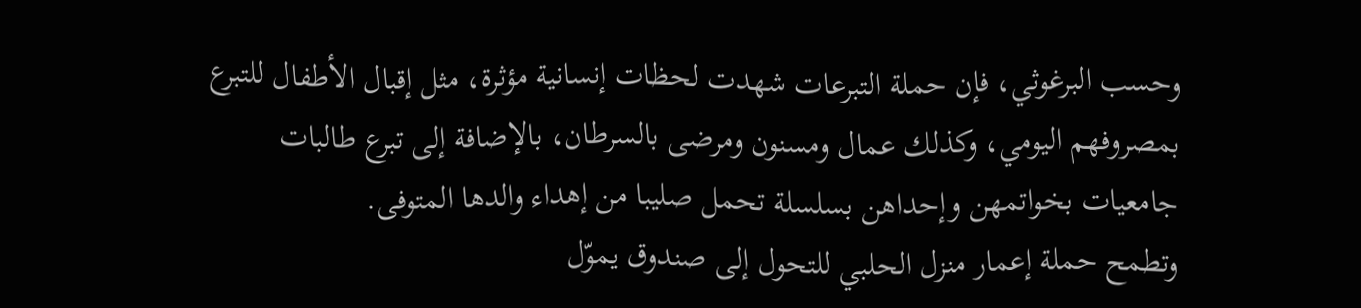وحسب البرغوثي، فإن حملة التبرعات شهدت لحظات إنسانية مؤثرة، مثل إقبال الأطفال للتبرع بمصروفهم اليومي، وكذلك عمال ومسنون ومرضى بالسرطان، بالإضافة إلى تبرع طالبات جامعيات بخواتمهن وإحداهن بسلسلة تحمل صليبا من إهداء والدها المتوفى.
وتطمح حملة إعمار منزل الحلبي للتحول إلى صندوق يموّل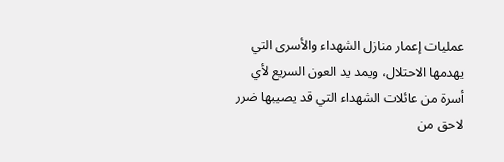عمليات إعمار منازل الشهداء والأسرى التي يهدمها الاحتلال، ويمد يد العون السريع لأي أسرة من عائلات الشهداء التي قد يصيبها ضرر لاحق من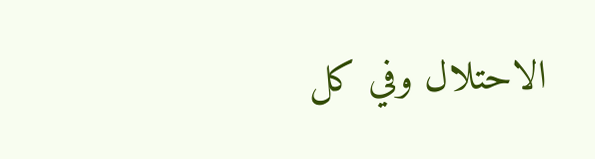الاحتلال وفي كل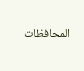المحافظات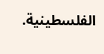الفلسطينية.